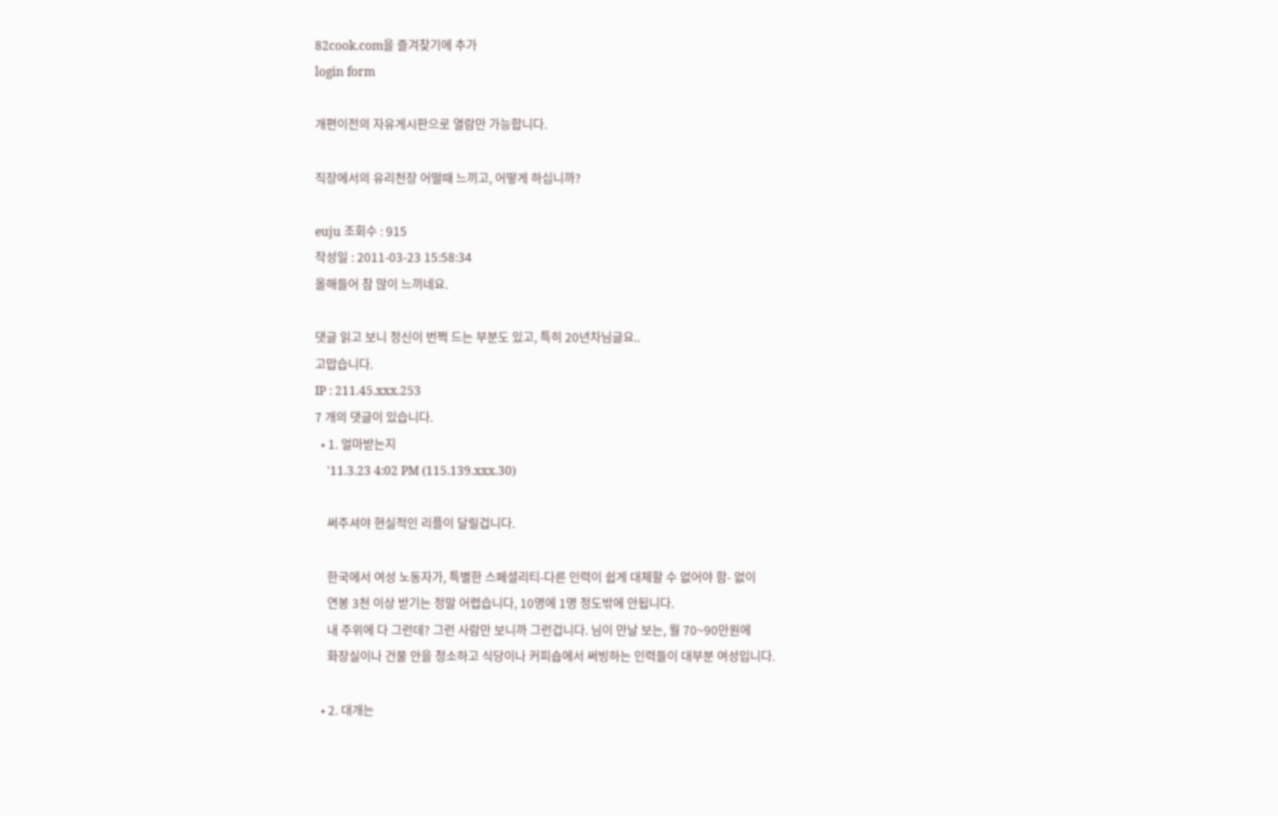82cook.com을 즐겨찾기에 추가
login form

개편이전의 자유게시판으로 열람만 가능합니다.

직장에서의 유리천장 어떨때 느끼고, 어떻게 하십니까?

euju 조회수 : 915
작성일 : 2011-03-23 15:58:34
올해들어 참 많이 느끼네요.

댓글 읽고 보니 정신이 번쩍 드는 부분도 있고, 특히 20년차님글요..
고맙습니다.
IP : 211.45.xxx.253
7 개의 댓글이 있습니다.
  • 1. 얼마받는지
    '11.3.23 4:02 PM (115.139.xxx.30)

    써주셔야 현실적인 리플이 달릴겁니다.

    한국에서 여성 노동자가, 특별한 스페셜리티-다른 인력이 쉽게 대체할 수 없어야 함- 없이
    연봉 3천 이상 받기는 정말 어렵습니다, 10명에 1명 정도밖에 안됩니다.
    내 주위에 다 그런데? 그런 사람만 보니까 그런겁니다. 님이 만날 보는, 월 70~90만원에
    화장실이나 건물 안을 청소하고 식당이나 커피숍에서 써빙하는 인력들이 대부분 여성입니다.

  • 2. 대개는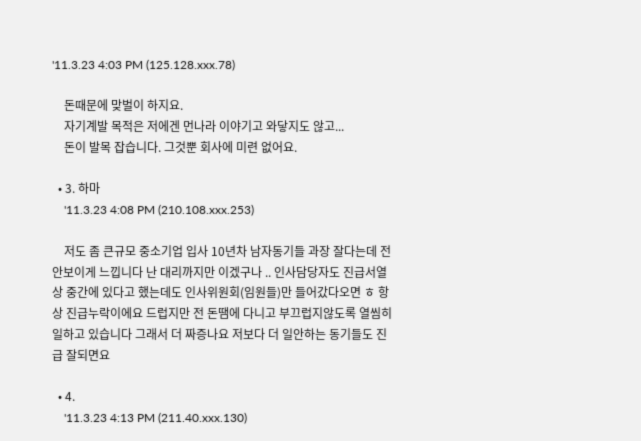'11.3.23 4:03 PM (125.128.xxx.78)

    돈때문에 맞벌이 하지요.
    자기계발 목적은 저에겐 먼나라 이야기고 와닿지도 않고...
    돈이 발목 잡습니다. 그것뿐 회사에 미련 없어요.

  • 3. 하마
    '11.3.23 4:08 PM (210.108.xxx.253)

    저도 좀 큰규모 중소기업 입사 10년차 남자동기들 과장 잘다는데 전 안보이게 느낍니다 난 대리까지만 이겠구나 .. 인사담당자도 진급서열상 중간에 있다고 했는데도 인사위원회(임원들)만 들어갔다오면 ㅎ 항상 진급누락이에요 드럽지만 전 돈땜에 다니고 부끄럽지않도록 열씸히 일하고 있습니다 그래서 더 짜증나요 저보다 더 일안하는 동기들도 진급 잘되면요

  • 4.
    '11.3.23 4:13 PM (211.40.xxx.130)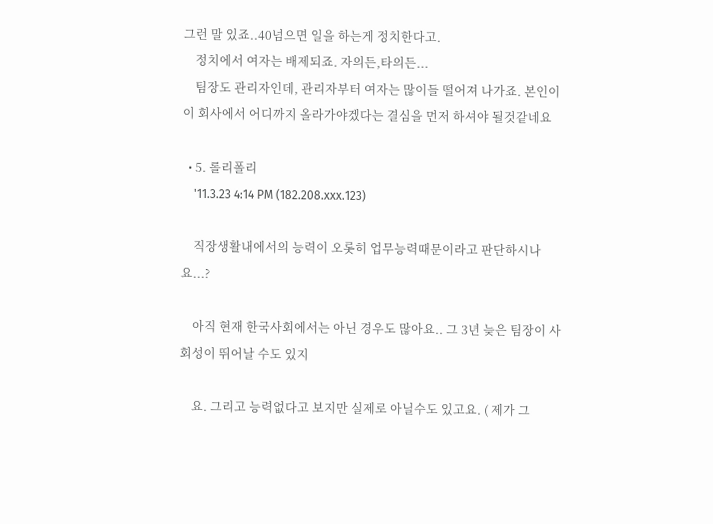그런 말 있죠..40넘으면 일을 하는게 정치한다고.
    정치에서 여자는 배제되죠. 자의든,타의든...
    팀장도 관리자인데, 관리자부터 여자는 많이들 떨어져 나가죠. 본인이 이 회사에서 어디까지 올라가야겠다는 결심을 먼저 하셔야 될것같네요

  • 5. 롤리폴리
    '11.3.23 4:14 PM (182.208.xxx.123)

    직장생활내에서의 능력이 오롯히 업무능력때문이라고 판단하시나요...?

    아직 현재 한국사회에서는 아닌 경우도 많아요.. 그 3년 늦은 팀장이 사회성이 뛰어날 수도 있지

    요. 그리고 능력없다고 보지만 실제로 아닐수도 있고요. ( 제가 그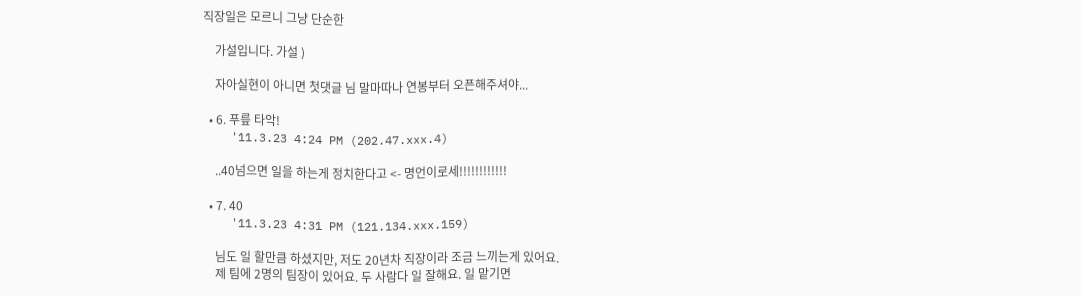직장일은 모르니 그냥 단순한

    가설입니다. 가설 )

    자아실현이 아니면 첫댓글 님 말마따나 연봉부터 오픈해주셔야...

  • 6. 푸릎 타악!
    '11.3.23 4:24 PM (202.47.xxx.4)

    ..40넘으면 일을 하는게 정치한다고 <- 명언이로세!!!!!!!!!!!!

  • 7. 40
    '11.3.23 4:31 PM (121.134.xxx.159)

    님도 일 할만큼 하셨지만, 저도 20년차 직장이라 조금 느끼는게 있어요.
    제 팀에 2명의 팀장이 있어요. 두 사람다 일 잘해요. 일 맡기면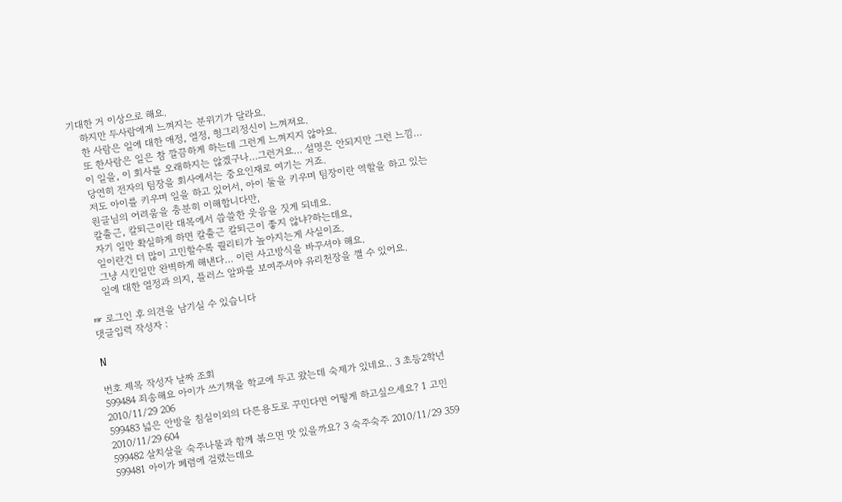기대한 거 이상으로 해요.
    하지만 두사람에게 느껴지는 분위기가 달라요.
    한 사람은 일에 대한 애정, 열정, 헝그리정신이 느껴져요.
    또 한사람은 일은 참 깔끔하게 하는데 그런게 느껴지지 않아요.
    이 일을, 이 회사를 오래하지는 않겠구나...그런거요... 설명은 안되지만 그런 느낌...
    당연히 전자의 팀장을 회사에서는 중요인재로 여기는 거죠.
    저도 아이를 키우며 일을 하고 있어서, 아이 둘을 키우며 팀장이란 역할을 하고 있는
    원글님의 어려움을 충분히 이해합니다만,
    칼출근, 칼퇴근이란 대목에서 씁쓸한 웃음을 짓게 되네요.
    자기 일만 확실하게 하면 칼출근 칼퇴근이 좋지 않냐?하는데요,
    일이란건 더 많이 고민할수록 퀄리티가 높아지는게 사실이죠.
    그냥 시킨일만 완벽하게 해낸다... 이런 사고방식을 바꾸셔야 해요.
    일에 대한 열정과 의지, 플러스 알파를 보여주셔야 유리천장을 깰 수 있어요.

☞ 로그인 후 의견을 남기실 수 있습니다
댓글입력 작성자 :

N

번호 제목 작성자 날짜 조회
599484 죄송해요 아이가 쓰기책을 학교에 두고 왔는데 숙제가 있네요.. 3 초등2학년 2010/11/29 206
599483 넓은 안방을 침실이외의 다른용도로 꾸민다면 어떻게 하고싶으세요? 1 고민 2010/11/29 604
599482 살치살을 숙주나물과 함께 볶으면 맛 있을까요? 3 숙주숙주 2010/11/29 359
599481 아이가 폐렴에 걸렸는데요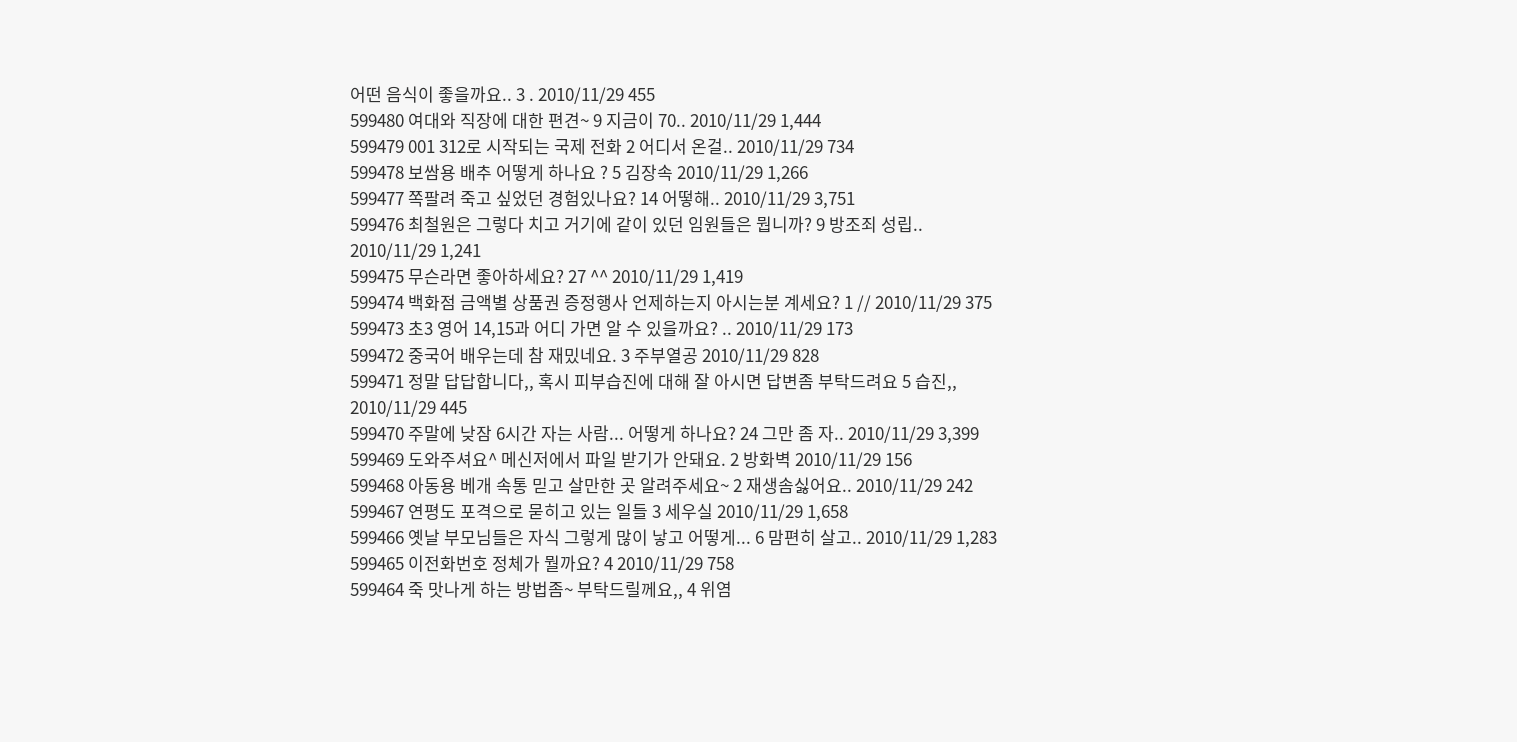어떤 음식이 좋을까요.. 3 . 2010/11/29 455
599480 여대와 직장에 대한 편견~ 9 지금이 70.. 2010/11/29 1,444
599479 001 312로 시작되는 국제 전화 2 어디서 온걸.. 2010/11/29 734
599478 보쌈용 배추 어떻게 하나요 ? 5 김장속 2010/11/29 1,266
599477 쪽팔려 죽고 싶었던 경험있나요? 14 어떻해.. 2010/11/29 3,751
599476 최철원은 그렇다 치고 거기에 같이 있던 임원들은 뭡니까? 9 방조죄 성립.. 2010/11/29 1,241
599475 무슨라면 좋아하세요? 27 ^^ 2010/11/29 1,419
599474 백화점 금액별 상품권 증정행사 언제하는지 아시는분 계세요? 1 // 2010/11/29 375
599473 초3 영어 14,15과 어디 가면 알 수 있을까요? .. 2010/11/29 173
599472 중국어 배우는데 참 재밌네요. 3 주부열공 2010/11/29 828
599471 정말 답답합니다,, 혹시 피부습진에 대해 잘 아시면 답변좀 부탁드려요 5 습진,, 2010/11/29 445
599470 주말에 낮잠 6시간 자는 사람... 어떻게 하나요? 24 그만 좀 자.. 2010/11/29 3,399
599469 도와주셔요^ 메신저에서 파일 받기가 안돼요. 2 방화벽 2010/11/29 156
599468 아동용 베개 속통 믿고 살만한 곳 알려주세요~ 2 재생솜싫어요.. 2010/11/29 242
599467 연평도 포격으로 묻히고 있는 일들 3 세우실 2010/11/29 1,658
599466 옛날 부모님들은 자식 그렇게 많이 낳고 어떻게... 6 맘편히 살고.. 2010/11/29 1,283
599465 이전화번호 정체가 뭘까요? 4 2010/11/29 758
599464 죽 맛나게 하는 방법좀~ 부탁드릴께요,, 4 위염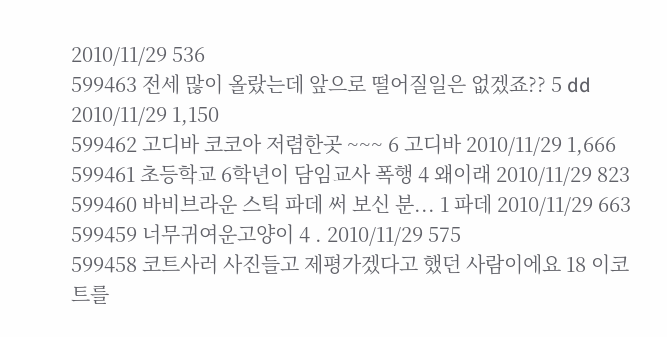2010/11/29 536
599463 전세 많이 올랐는데 앞으로 떨어질일은 없겠죠?? 5 dd 2010/11/29 1,150
599462 고디바 코코아 저렴한곳 ~~~ 6 고디바 2010/11/29 1,666
599461 초등학교 6학년이 담임교사 폭행 4 왜이래 2010/11/29 823
599460 바비브라운 스틱 파데 써 보신 분... 1 파데 2010/11/29 663
599459 너무귀여운고양이 4 . 2010/11/29 575
599458 코트사러 사진들고 제평가겠다고 했던 사람이에요 18 이코트를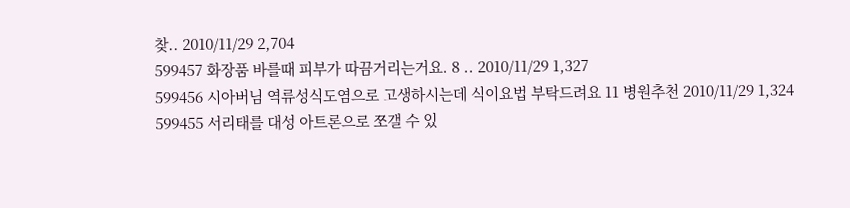찾.. 2010/11/29 2,704
599457 화장품 바를때 피부가 따끔거리는거요. 8 .. 2010/11/29 1,327
599456 시아버님 역류성식도염으로 고생하시는데 식이요법 부탁드려요 11 병원추천 2010/11/29 1,324
599455 서리태를 대성 아트론으로 쪼갤 수 있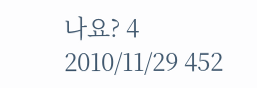나요? 4 2010/11/29 452